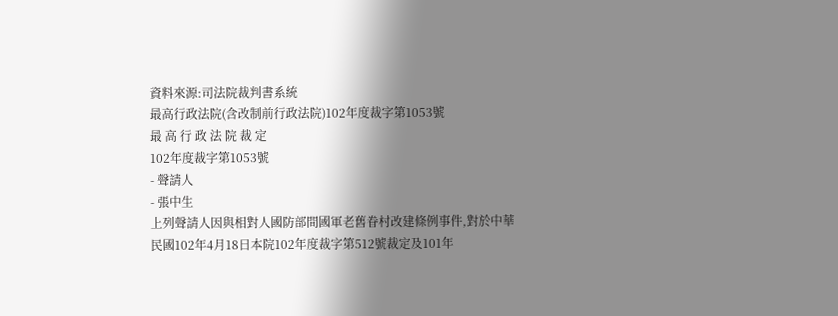資料來源:司法院裁判書系統
最高行政法院(含改制前行政法院)102年度裁字第1053號
最 高 行 政 法 院 裁 定
102年度裁字第1053號
- 聲請人
- 張中生
上列聲請人因與相對人國防部間國軍老舊眷村改建條例事件,對於中華民國102年4月18日本院102年度裁字第512號裁定及101年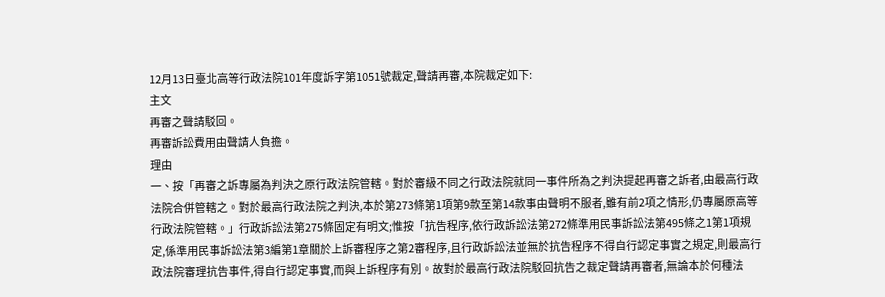12月13日臺北高等行政法院101年度訴字第1051號裁定,聲請再審,本院裁定如下:
主文
再審之聲請駁回。
再審訴訟費用由聲請人負擔。
理由
一、按「再審之訴專屬為判決之原行政法院管轄。對於審級不同之行政法院就同一事件所為之判決提起再審之訴者,由最高行政法院合併管轄之。對於最高行政法院之判決,本於第273條第1項第9款至第14款事由聲明不服者,雖有前2項之情形,仍專屬原高等行政法院管轄。」行政訴訟法第275條固定有明文;惟按「抗告程序,依行政訴訟法第272條準用民事訴訟法第495條之1第1項規定,係準用民事訴訟法第3編第1章關於上訴審程序之第2審程序,且行政訴訟法並無於抗告程序不得自行認定事實之規定,則最高行政法院審理抗告事件,得自行認定事實,而與上訴程序有別。故對於最高行政法院駁回抗告之裁定聲請再審者,無論本於何種法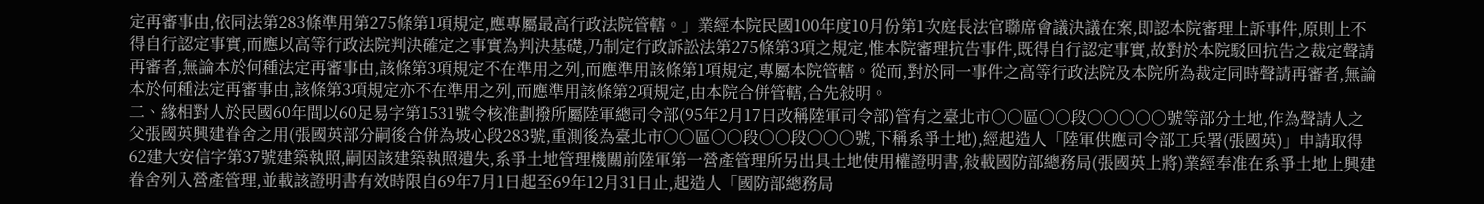定再審事由,依同法第283條準用第275條第1項規定,應專屬最高行政法院管轄。」業經本院民國100年度10月份第1次庭長法官聯席會議決議在案,即認本院審理上訴事件,原則上不得自行認定事實,而應以高等行政法院判決確定之事實為判決基礎,乃制定行政訴訟法第275條第3項之規定,惟本院審理抗告事件,既得自行認定事實,故對於本院駁回抗告之裁定聲請再審者,無論本於何種法定再審事由,該條第3項規定不在準用之列,而應準用該條第1項規定,專屬本院管轄。從而,對於同一事件之高等行政法院及本院所為裁定同時聲請再審者,無論本於何種法定再審事由,該條第3項規定亦不在準用之列,而應準用該條第2項規定,由本院合併管轄,合先敍明。
二、緣相對人於民國60年間以60足易字第1531號令核准劃撥所屬陸軍總司令部(95年2月17日改稱陸軍司令部)管有之臺北市○○區○○段○○○○○號等部分土地,作為聲請人之父張國英興建眷舍之用(張國英部分嗣後合併為坡心段283號,重測後為臺北市○○區○○段○○段○○○號,下稱系爭土地),經起造人「陸軍供應司令部工兵署(張國英)」申請取得62建大安信字第37號建築執照,嗣因該建築執照遺失,系爭土地管理機關前陸軍第一營產管理所另出具土地使用權證明書,敍載國防部總務局(張國英上將)業經奉准在系爭土地上興建眷舍列入營產管理,並載該證明書有效時限自69年7月1日起至69年12月31日止,起造人「國防部總務局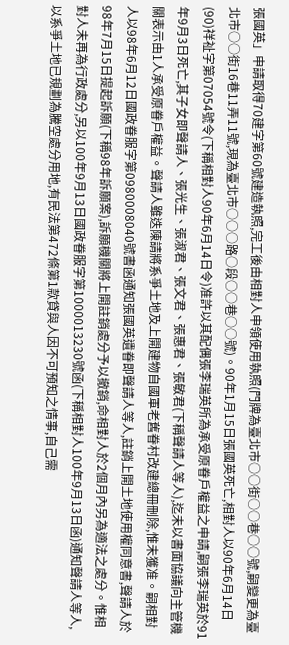張國英」申請取得70建字第60號建造執照,完工後由相對人申領使用執照(門牌為臺北市○○街○○巷○○號,嗣變更為臺北市○○街16巷11弄11號,現為臺北市○○○路○段○○巷○○號)。90年1月15日張國英死亡,相對人以90年6月14日(90)祥祉字第07054號令(下稱相對人90年6月14日令)准許以其配偶張李瑞英所為承受原眷戶權益之申請,嗣張李瑞英於91年9月3日死亡,其子女即聲請人、張光生、張淑君、張文君、張惠君、張敏君(下稱聲請人等人),迄未以書面協議向主管機關表示由1人承受原眷戶權益。聲請人雖迭陳請將系爭土地及上開建物自國軍老舊眷村改建總冊刪除,惟未獲准。嗣相對人以98年6月12日國政眷服字第0980008040號書函通知張國英遺眷即聲請人等人,註銷上開土地使用權同意書,聲請人於98年7月15日提起訴願(下稱98年訴願案),訴願機關將上開註銷處分予以撤銷,命相對人於2個月內另為適法之處分。惟相對人未再為行政處分,另以100年9月13日國政眷服字第1000013230號函(下稱相對人100年9月13日函)通知聲請人等人,以系爭土地已規劃為騰空處分用地,有民法第472條第1款貸與人因不可預知之情事,自己需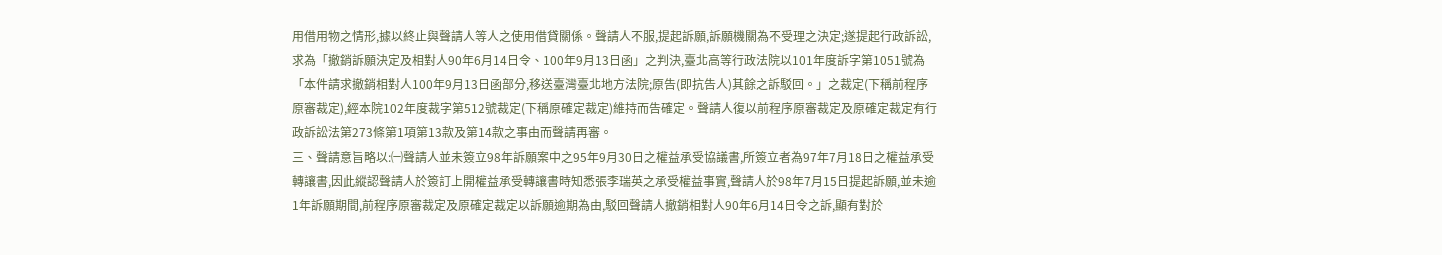用借用物之情形,據以終止與聲請人等人之使用借貸關係。聲請人不服,提起訴願,訴願機關為不受理之決定;遂提起行政訴訟,求為「撤銷訴願決定及相對人90年6月14日令、100年9月13日函」之判決,臺北高等行政法院以101年度訴字第1051號為「本件請求撤銷相對人100年9月13日函部分,移送臺灣臺北地方法院;原告(即抗告人)其餘之訴駁回。」之裁定(下稱前程序原審裁定),經本院102年度裁字第512號裁定(下稱原確定裁定)維持而告確定。聲請人復以前程序原審裁定及原確定裁定有行政訴訟法第273條第1項第13款及第14款之事由而聲請再審。
三、聲請意旨略以:㈠聲請人並未簽立98年訴願案中之95年9月30日之權益承受協議書,所簽立者為97年7月18日之權益承受轉讓書,因此縱認聲請人於簽訂上開權益承受轉讓書時知悉張李瑞英之承受權益事實,聲請人於98年7月15日提起訴願,並未逾1年訴願期間,前程序原審裁定及原確定裁定以訴願逾期為由,駁回聲請人撤銷相對人90年6月14日令之訴,顯有對於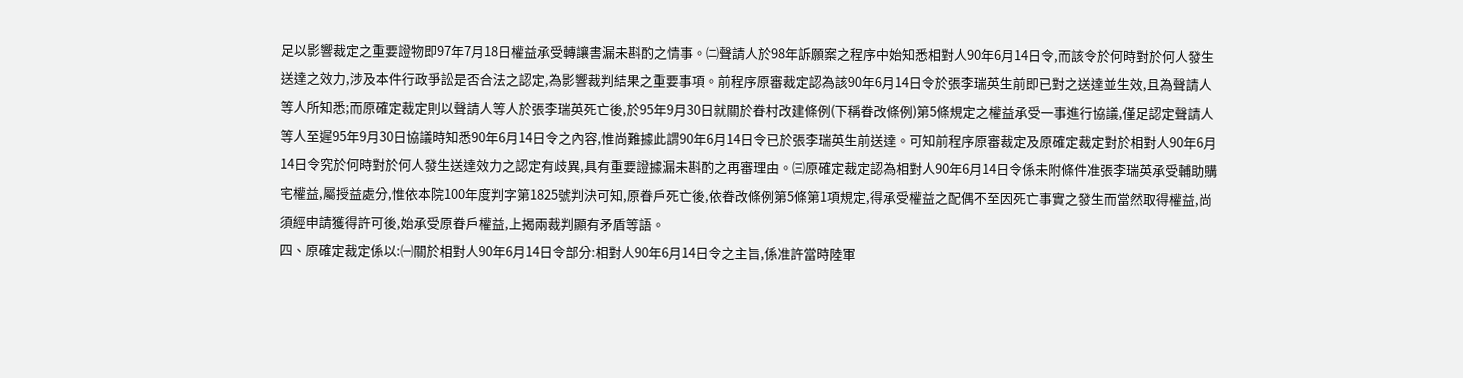足以影響裁定之重要證物即97年7月18日權益承受轉讓書漏未斟酌之情事。㈡聲請人於98年訴願案之程序中始知悉相對人90年6月14日令,而該令於何時對於何人發生送達之效力,涉及本件行政爭訟是否合法之認定,為影響裁判結果之重要事項。前程序原審裁定認為該90年6月14日令於張李瑞英生前即已對之送達並生效,且為聲請人等人所知悉;而原確定裁定則以聲請人等人於張李瑞英死亡後,於95年9月30日就關於眷村改建條例(下稱眷改條例)第5條規定之權益承受一事進行協議,僅足認定聲請人等人至遲95年9月30日協議時知悉90年6月14日令之內容,惟尚難據此謂90年6月14日令已於張李瑞英生前送達。可知前程序原審裁定及原確定裁定對於相對人90年6月14日令究於何時對於何人發生送達效力之認定有歧異,具有重要證據漏未斟酌之再審理由。㈢原確定裁定認為相對人90年6月14日令係未附條件准張李瑞英承受輔助購宅權益,屬授益處分,惟依本院100年度判字第1825號判決可知,原眷戶死亡後,依眷改條例第5條第1項規定,得承受權益之配偶不至因死亡事實之發生而當然取得權益,尚須經申請獲得許可後,始承受原眷戶權益,上揭兩裁判顯有矛盾等語。
四、原確定裁定係以:㈠關於相對人90年6月14日令部分:相對人90年6月14日令之主旨,係准許當時陸軍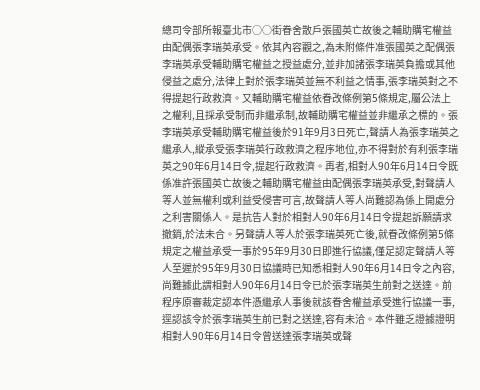總司令部所報臺北市○○街眷舍散戶張國英亡故後之輔助購宅權益由配偶張李瑞英承受。依其內容觀之,為未附條件准張國英之配偶張李瑞英承受輔助購宅權益之授益處分,並非加諸張李瑞英負擔或其他侵益之處分,法律上對於張李瑞英並無不利益之情事,張李瑞英對之不得提起行政救濟。又輔助購宅權益依眷改條例第5條規定,屬公法上之權利,且採承受制而非繼承制,故輔助購宅權益並非繼承之標的。張李瑞英承受輔助購宅權益後於91年9月3日死亡,聲請人為張李瑞英之繼承人,縱承受張李瑞英行政救濟之程序地位,亦不得對於有利張李瑞英之90年6月14日令,提起行政救濟。再者,相對人90年6月14日令既係准許張國英亡故後之輔助購宅權益由配偶張李瑞英承受,對聲請人等人並無權利或利益受侵害可言,故聲請人等人尚難認為係上開處分之利害關係人。是抗告人對於相對人90年6月14日令提起訴願請求撤銷,於法未合。另聲請人等人於張李瑞英死亡後,就眷改條例第5條規定之權益承受一事於95年9月30日即進行協議,僅足認定聲請人等人至遲於95年9月30日協議時已知悉相對人90年6月14日令之內容,尚難據此謂相對人90年6月14日令已於張李瑞英生前對之送達。前程序原審裁定認本件憑繼承人事後就該眷舍權益承受進行協議一事,逕認該令於張李瑞英生前已對之送達,容有未洽。本件雖乏證據證明相對人90年6月14日令曾送達張李瑞英或聲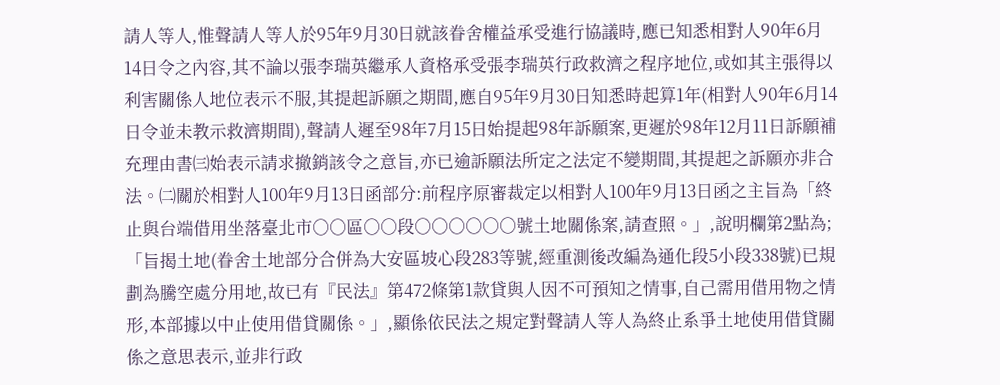請人等人,惟聲請人等人於95年9月30日就該眷舍權益承受進行協議時,應已知悉相對人90年6月14日令之內容,其不論以張李瑞英繼承人資格承受張李瑞英行政救濟之程序地位,或如其主張得以利害關係人地位表示不服,其提起訴願之期間,應自95年9月30日知悉時起算1年(相對人90年6月14日令並未教示救濟期間),聲請人遲至98年7月15日始提起98年訴願案,更遲於98年12月11日訴願補充理由書㈢始表示請求撤銷該令之意旨,亦已逾訴願法所定之法定不變期間,其提起之訴願亦非合法。㈡關於相對人100年9月13日函部分:前程序原審裁定以相對人100年9月13日函之主旨為「終止與台端借用坐落臺北市○○區○○段○○○○○○號土地關係案,請查照。」,說明欄第2點為;「旨揭土地(眷舍土地部分合併為大安區坡心段283等號,經重測後改編為通化段5小段338號)已規劃為騰空處分用地,故已有『民法』第472條第1款貸與人因不可預知之情事,自己需用借用物之情形,本部據以中止使用借貸關係。」,顯係依民法之規定對聲請人等人為終止系爭土地使用借貸關係之意思表示,並非行政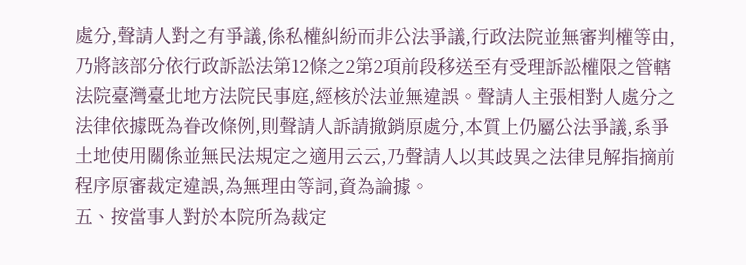處分,聲請人對之有爭議,係私權糾紛而非公法爭議,行政法院並無審判權等由,乃將該部分依行政訴訟法第12條之2第2項前段移送至有受理訴訟權限之管轄法院臺灣臺北地方法院民事庭,經核於法並無違誤。聲請人主張相對人處分之法律依據既為眷改條例,則聲請人訴請撤銷原處分,本質上仍屬公法爭議,系爭土地使用關係並無民法規定之適用云云,乃聲請人以其歧異之法律見解指摘前程序原審裁定違誤,為無理由等詞,資為論據。
五、按當事人對於本院所為裁定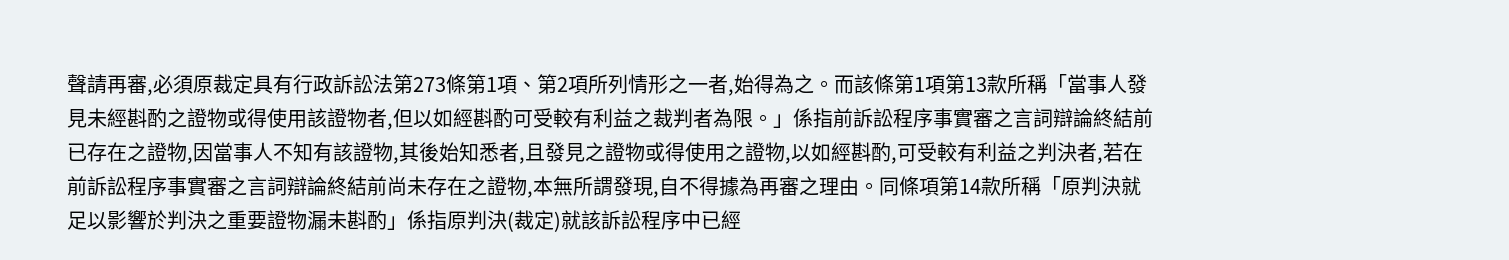聲請再審,必須原裁定具有行政訴訟法第273條第1項、第2項所列情形之一者,始得為之。而該條第1項第13款所稱「當事人發見未經斟酌之證物或得使用該證物者,但以如經斟酌可受較有利益之裁判者為限。」係指前訴訟程序事實審之言詞辯論終結前已存在之證物,因當事人不知有該證物,其後始知悉者,且發見之證物或得使用之證物,以如經斟酌,可受較有利益之判決者,若在前訴訟程序事實審之言詞辯論終結前尚未存在之證物,本無所謂發現,自不得據為再審之理由。同條項第14款所稱「原判決就足以影響於判決之重要證物漏未斟酌」係指原判決(裁定)就該訴訟程序中已經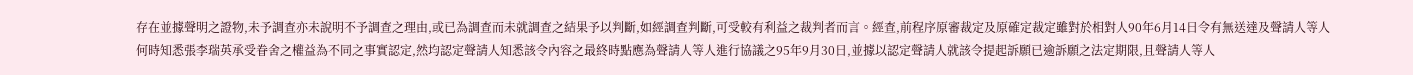存在並據聲明之證物,未予調查亦未說明不予調查之理由,或已為調查而未就調查之結果予以判斷,如經調查判斷,可受較有利益之裁判者而言。經查,前程序原審裁定及原確定裁定雖對於相對人90年6月14日令有無送達及聲請人等人何時知悉張李瑞英承受眷舍之權益為不同之事實認定,然均認定聲請人知悉該令內容之最終時點應為聲請人等人進行協議之95年9月30日,並據以認定聲請人就該令提起訴願已逾訴願之法定期限,且聲請人等人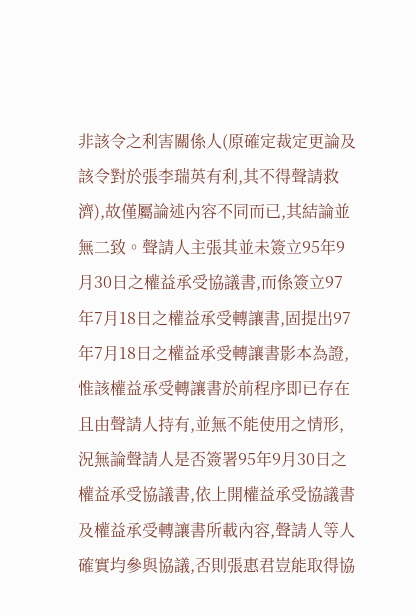非該令之利害關係人(原確定裁定更論及該令對於張李瑞英有利,其不得聲請救濟),故僅屬論述內容不同而已,其結論並無二致。聲請人主張其並未簽立95年9月30日之權益承受協議書,而係簽立97年7月18日之權益承受轉讓書,固提出97年7月18日之權益承受轉讓書影本為證,惟該權益承受轉讓書於前程序即已存在且由聲請人持有,並無不能使用之情形,況無論聲請人是否簽署95年9月30日之權益承受協議書,依上開權益承受協議書及權益承受轉讓書所載內容,聲請人等人確實均參與協議,否則張惠君豈能取得協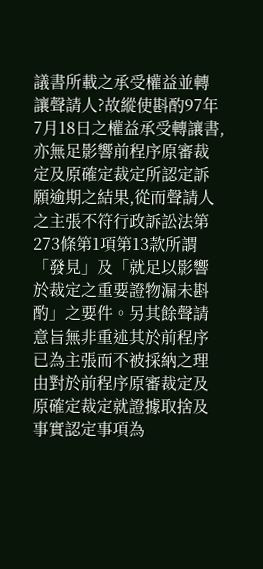議書所載之承受權益並轉讓聲請人?故縱使斟酌97年7月18日之權益承受轉讓書,亦無足影響前程序原審裁定及原確定裁定所認定訴願逾期之結果,從而聲請人之主張不符行政訴訟法第273條第1項第13款所謂「發見」及「就足以影響於裁定之重要證物漏未斟酌」之要件。另其餘聲請意旨無非重述其於前程序已為主張而不被採納之理由對於前程序原審裁定及原確定裁定就證據取捨及事實認定事項為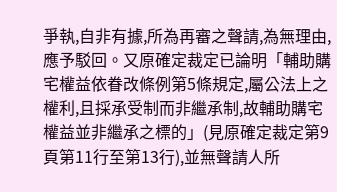爭執,自非有據,所為再審之聲請,為無理由,應予駁回。又原確定裁定已論明「輔助購宅權益依眷改條例第5條規定,屬公法上之權利,且採承受制而非繼承制,故輔助購宅權益並非繼承之標的」(見原確定裁定第9頁第11行至第13行),並無聲請人所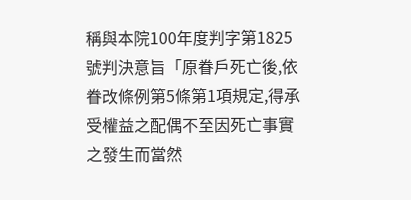稱與本院100年度判字第1825號判決意旨「原眷戶死亡後,依眷改條例第5條第1項規定,得承受權益之配偶不至因死亡事實之發生而當然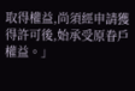取得權益,尚須經申請獲得許可後,始承受原眷戶權益。」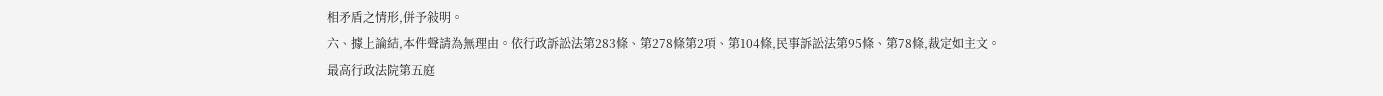相矛盾之情形,併予敍明。
六、據上論結,本件聲請為無理由。依行政訴訟法第283條、第278條第2項、第104條,民事訴訟法第95條、第78條,裁定如主文。
最高行政法院第五庭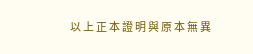以 上 正 本 證 明 與 原 本 無 異